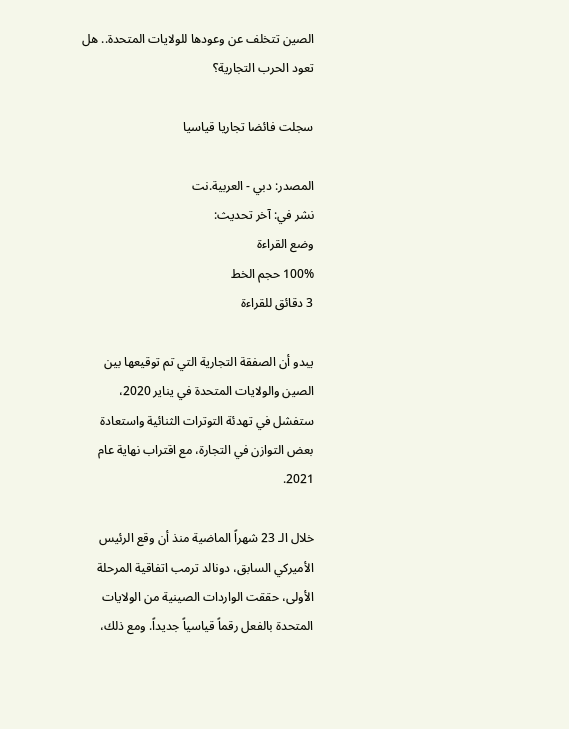الصين تتخلف عن وعودها للولايات المتحدة.. هل تعود الحرب التجارية؟

سجلت فائضا تجاريا قياسيا

المصدر: دبي - العربية.نت
نشر في: آخر تحديث:
وضع القراءة
100% حجم الخط
3 دقائق للقراءة

يبدو أن الصفقة التجارية التي تم توقيعها بين الصين والولايات المتحدة في يناير 2020، ستفشل في تهدئة التوترات الثنائية واستعادة بعض التوازن في التجارة، مع اقتراب نهاية عام 2021.

خلال الـ 23 شهراً الماضية منذ أن وقع الرئيس الأميركي السابق، دونالد ترمب اتفاقية المرحلة الأولى، حققت الواردات الصينية من الولايات المتحدة بالفعل رقماً قياسياً جديداً. ومع ذلك،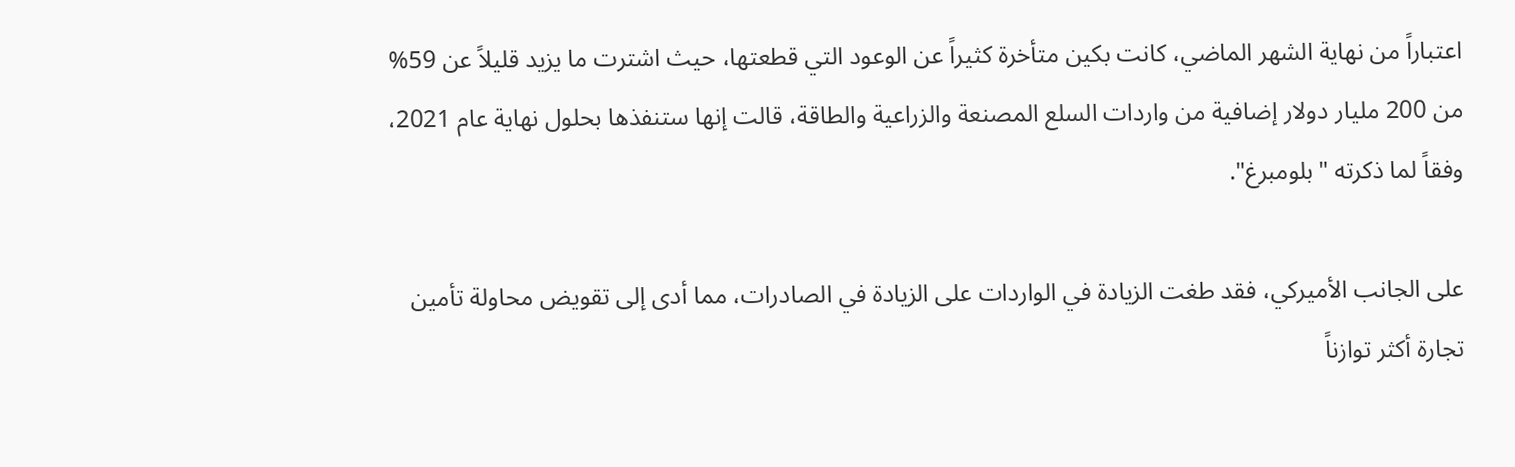اعتباراً من نهاية الشهر الماضي، كانت بكين متأخرة كثيراً عن الوعود التي قطعتها، حيث اشترت ما يزيد قليلاً عن 59% من 200 مليار دولار إضافية من واردات السلع المصنعة والزراعية والطاقة، قالت إنها ستنفذها بحلول نهاية عام 2021، وفقاً لما ذكرته "بلومبرغ".

على الجانب الأميركي، فقد طغت الزيادة في الواردات على الزيادة في الصادرات، مما أدى إلى تقويض محاولة تأمين تجارة أكثر توازناً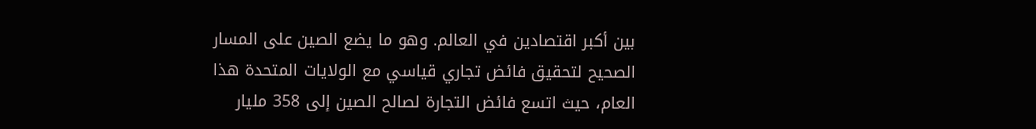بين أكبر اقتصادين في العالم. وهو ما يضع الصين على المسار الصحيح لتحقيق فائض تجاري قياسي مع الولايات المتحدة هذا العام، حيث اتسع فائض التجارة لصالح الصين إلى 358 مليار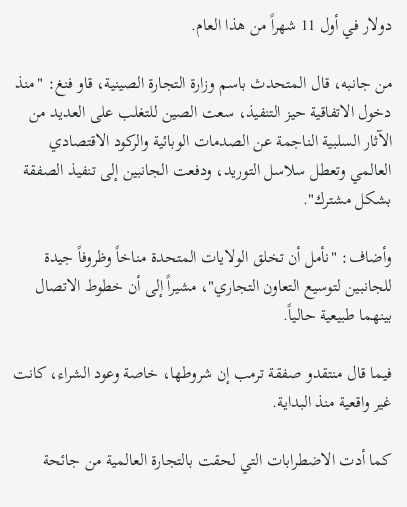دولار في أول 11 شهراً من هذا العام.

من جانبه، قال المتحدث باسم وزارة التجارة الصينية، قاو فنغ: "منذ دخول الاتفاقية حيز التنفيذ، سعت الصين للتغلب على العديد من الآثار السلبية الناجمة عن الصدمات الوبائية والركود الاقتصادي العالمي وتعطل سلاسل التوريد، ودفعت الجانبين إلى تنفيذ الصفقة بشكل مشترك".

وأضاف: "نأمل أن تخلق الولايات المتحدة مناخاً وظروفاً جيدة للجانبين لتوسيع التعاون التجاري"، مشيراً إلى أن خطوط الاتصال بينهما طبيعية حالياً.

فيما قال منتقدو صفقة ترمب إن شروطها، خاصة وعود الشراء، كانت غير واقعية منذ البداية.

كما أدت الاضطرابات التي لحقت بالتجارة العالمية من جائحة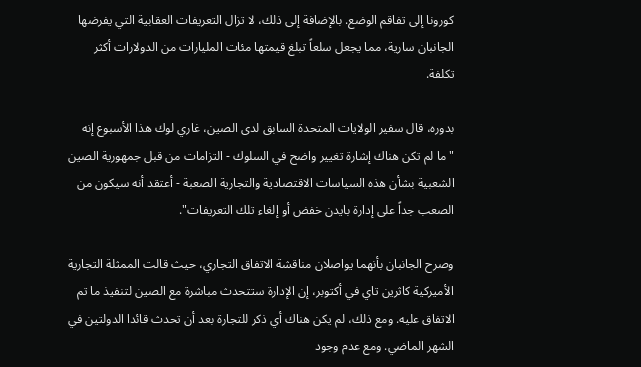كورونا إلى تفاقم الوضع. بالإضافة إلى ذلك، لا تزال التعريفات العقابية التي يفرضها الجانبان سارية، مما يجعل سلعاً تبلغ قيمتها مئات المليارات من الدولارات أكثر تكلفة.

بدوره، قال سفير الولايات المتحدة السابق لدى الصين، غاري لوك هذا الأسبوع إنه "ما لم تكن هناك إشارة تغيير واضح في السلوك - التزامات من قبل جمهورية الصين الشعبية بشأن هذه السياسات الاقتصادية والتجارية الصعبة - أعتقد أنه سيكون من الصعب جداً على إدارة بايدن خفض أو إلغاء تلك التعريفات".

وصرح الجانبان بأنهما يواصلان مناقشة الاتفاق التجاري، حيث قالت الممثلة التجارية الأميركية كاثرين تاي في أكتوبر، إن الإدارة ستتحدث مباشرة مع الصين لتنفيذ ما تم الاتفاق عليه. ومع ذلك، لم يكن هناك أي ذكر للتجارة بعد أن تحدث قائدا الدولتين في الشهر الماضي. ومع عدم وجود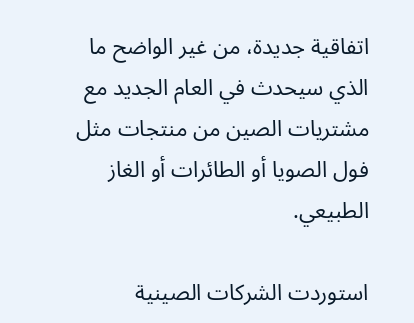اتفاقية جديدة، من غير الواضح ما الذي سيحدث في العام الجديد مع مشتريات الصين من منتجات مثل فول الصويا أو الطائرات أو الغاز الطبيعي.

استوردت الشركات الصينية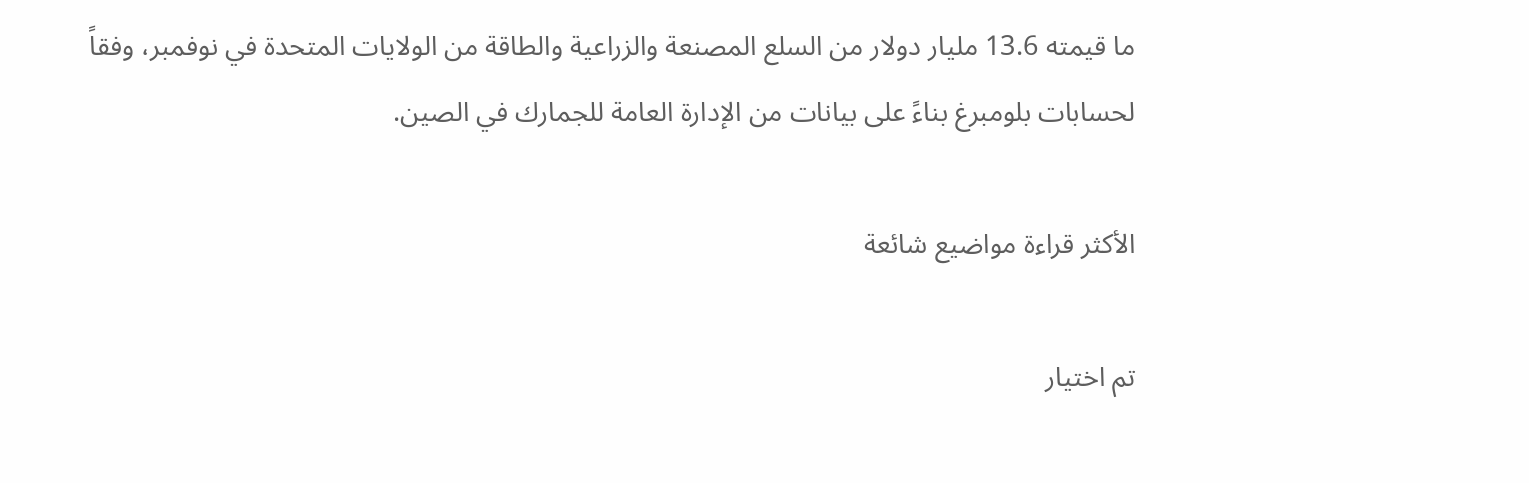ما قيمته 13.6 مليار دولار من السلع المصنعة والزراعية والطاقة من الولايات المتحدة في نوفمبر، وفقاً لحسابات بلومبرغ بناءً على بيانات من الإدارة العامة للجمارك في الصين.

الأكثر قراءة مواضيع شائعة

تم اختيار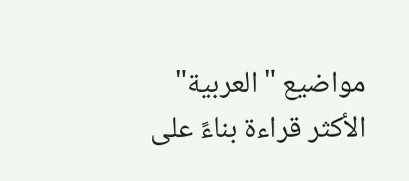مواضيع "العربية" الأكثر قراءة بناءً على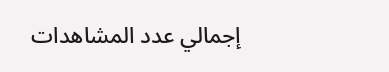إجمالي عدد المشاهدات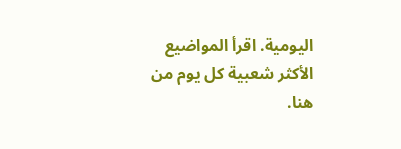اليومية. اقرأ المواضيع الأكثر شعبية كل يوم من هنا.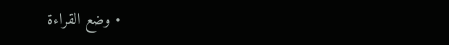• وضع القراءة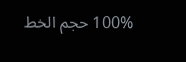100% حجم الخط